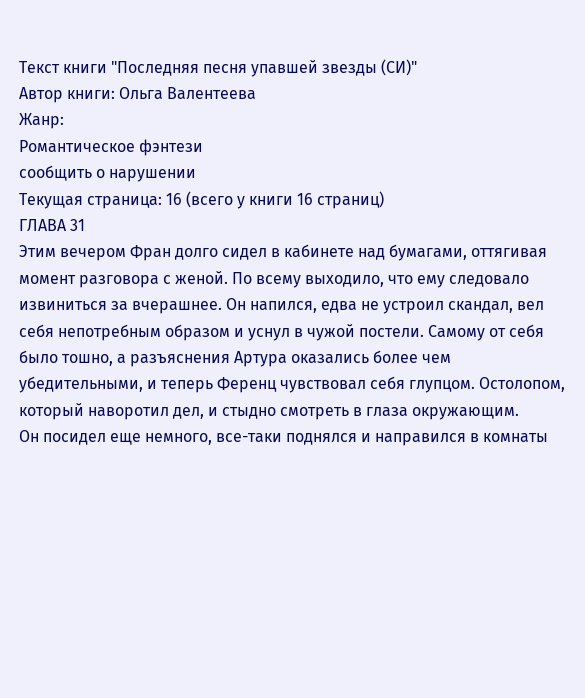Текст книги "Последняя песня упавшей звезды (СИ)"
Автор книги: Ольга Валентеева
Жанр:
Романтическое фэнтези
сообщить о нарушении
Текущая страница: 16 (всего у книги 16 страниц)
ГЛАВА 31
Этим вечером Фран долго сидел в кабинете над бумагами, оттягивая момент разговора с женой. По всему выходило, что ему следовало извиниться за вчерашнее. Он напился, едва не устроил скандал, вел себя непотребным образом и уснул в чужой постели. Самому от себя было тошно, а разъяснения Артура оказались более чем убедительными, и теперь Ференц чувствовал себя глупцом. Остолопом, который наворотил дел, и стыдно смотреть в глаза окружающим.
Он посидел еще немного, все-таки поднялся и направился в комнаты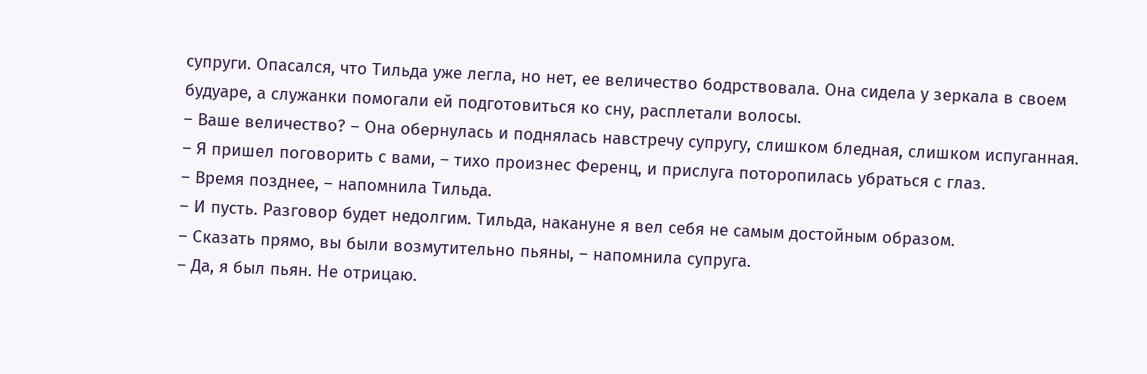супруги. Опасался, что Тильда уже легла, но нет, ее величество бодрствовала. Она сидела у зеркала в своем будуаре, а служанки помогали ей подготовиться ко сну, расплетали волосы.
– Ваше величество? – Она обернулась и поднялась навстречу супругу, слишком бледная, слишком испуганная.
– Я пришел поговорить с вами, – тихо произнес Ференц, и прислуга поторопилась убраться с глаз.
– Время позднее, – напомнила Тильда.
– И пусть. Разговор будет недолгим. Тильда, накануне я вел себя не самым достойным образом.
– Сказать прямо, вы были возмутительно пьяны, – напомнила супруга.
– Да, я был пьян. Не отрицаю.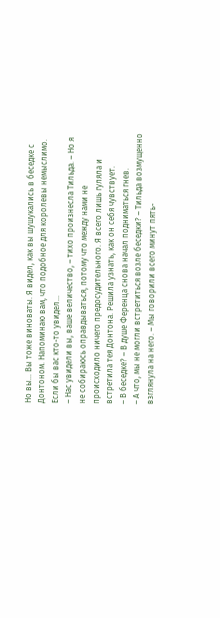Но вы… Вы тоже виноваты. Я видел, как вы шушукались в беседке с Донтоном. Напоминаю вам, что подобное для королевы немыслимо. Если бы вас кто-то увидел…
– Нас увидели вы, ваше величество, – тихо произнесла Тильда. – Но я не собираюсь оправдываться, потому что между нами не происходило ничего предосудительного. Я всего лишь гуляла и встретила тея Донтона. Решила узнать, как он себя чувствует.
– В беседке? – В душе Ференца снова начал подниматься гнев.
– А что, мы не могли встретиться возле беседки? – Тильда возмущенно взглянула на него. – Мы говорили всего минут пять-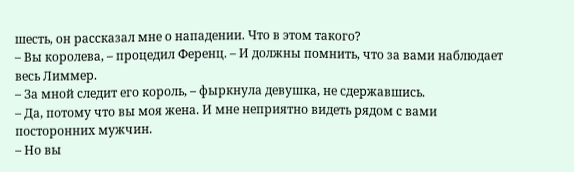шесть, он рассказал мне о нападении. Что в этом такого?
– Вы королева, – процедил Ференц. – И должны помнить, что за вами наблюдает весь Лиммер.
– За мной следит его король, – фыркнула девушка, не сдержавшись.
– Да, потому что вы моя жена. И мне неприятно видеть рядом с вами посторонних мужчин.
– Но вы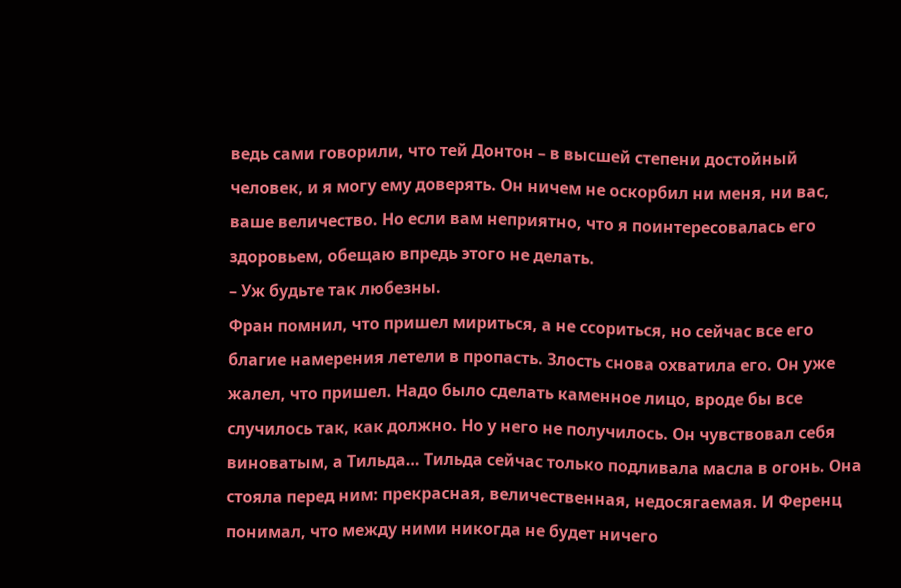ведь сами говорили, что тей Донтон – в высшей степени достойный человек, и я могу ему доверять. Он ничем не оскорбил ни меня, ни вас, ваше величество. Но если вам неприятно, что я поинтересовалась его здоровьем, обещаю впредь этого не делать.
– Уж будьте так любезны.
Фран помнил, что пришел мириться, а не ссориться, но сейчас все его благие намерения летели в пропасть. Злость снова охватила его. Он уже жалел, что пришел. Надо было сделать каменное лицо, вроде бы все случилось так, как должно. Но у него не получилось. Он чувствовал себя виноватым, а Тильда… Тильда сейчас только подливала масла в огонь. Она стояла перед ним: прекрасная, величественная, недосягаемая. И Ференц понимал, что между ними никогда не будет ничего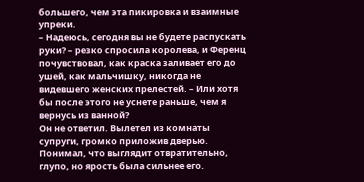большего, чем эта пикировка и взаимные упреки.
– Надеюсь, сегодня вы не будете распускать руки? – резко спросила королева, и Ференц почувствовал, как краска заливает его до ушей, как мальчишку, никогда не видевшего женских прелестей. – Или хотя бы после этого не уснете раньше, чем я вернусь из ванной?
Он не ответил. Вылетел из комнаты супруги, громко приложив дверью. Понимал, что выглядит отвратительно, глупо, но ярость была сильнее его.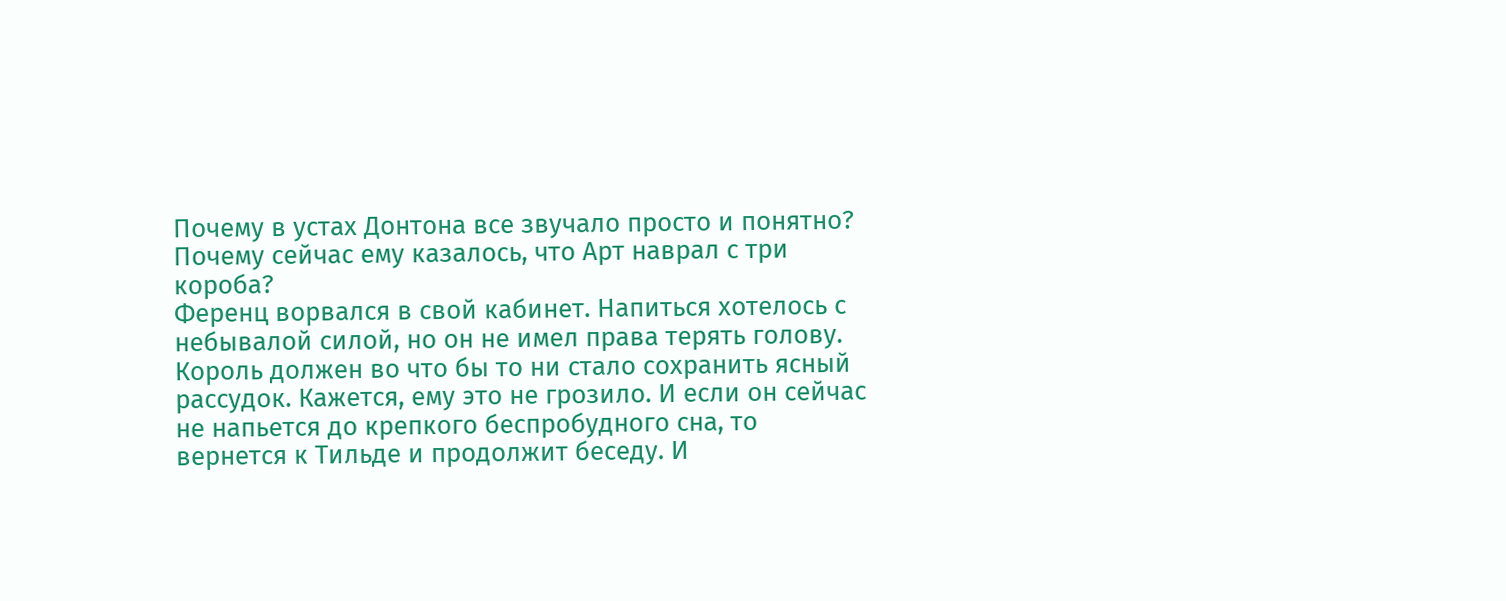Почему в устах Донтона все звучало просто и понятно? Почему сейчас ему казалось, что Арт наврал с три короба?
Ференц ворвался в свой кабинет. Напиться хотелось с небывалой силой, но он не имел права терять голову. Король должен во что бы то ни стало сохранить ясный рассудок. Кажется, ему это не грозило. И если он сейчас не напьется до крепкого беспробудного сна, то вернется к Тильде и продолжит беседу. И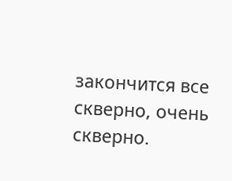закончится все скверно, очень скверно.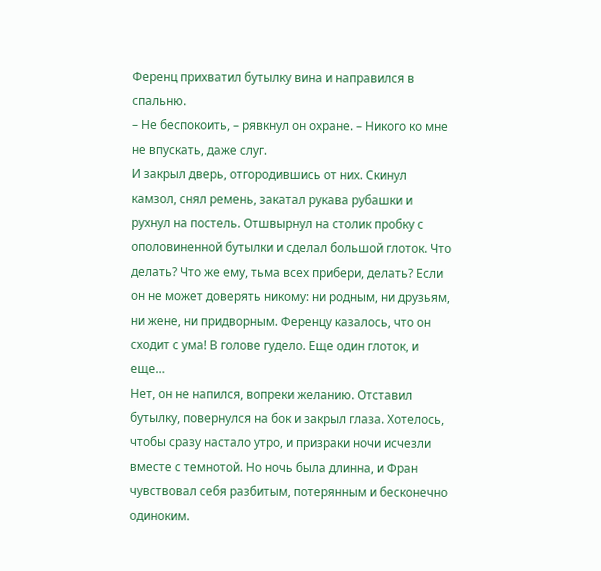Ференц прихватил бутылку вина и направился в спальню.
– Не беспокоить, – рявкнул он охране. – Никого ко мне не впускать, даже слуг.
И закрыл дверь, отгородившись от них. Скинул камзол, снял ремень, закатал рукава рубашки и рухнул на постель. Отшвырнул на столик пробку с ополовиненной бутылки и сделал большой глоток. Что делать? Что же ему, тьма всех прибери, делать? Если он не может доверять никому: ни родным, ни друзьям, ни жене, ни придворным. Ференцу казалось, что он сходит с ума! В голове гудело. Еще один глоток, и еще…
Нет, он не напился, вопреки желанию. Отставил бутылку, повернулся на бок и закрыл глаза. Хотелось, чтобы сразу настало утро, и призраки ночи исчезли вместе с темнотой. Но ночь была длинна, и Фран чувствовал себя разбитым, потерянным и бесконечно одиноким.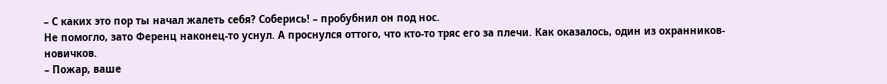– С каких это пор ты начал жалеть себя? Соберись! – пробубнил он под нос.
Не помогло, зато Ференц наконец-то уснул. А проснулся оттого, что кто-то тряс его за плечи. Как оказалось, один из охранников-новичков.
– Пожар, ваше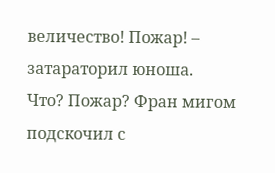величество! Пожар! – затараторил юноша.
Что? Пожар? Фран мигом подскочил с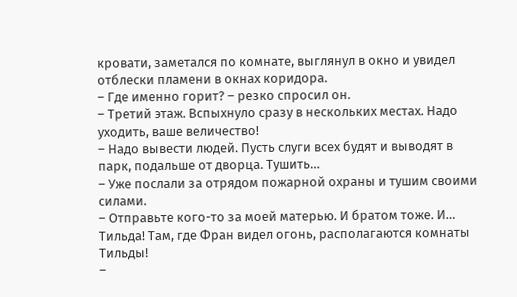кровати, заметался по комнате, выглянул в окно и увидел отблески пламени в окнах коридора.
– Где именно горит? – резко спросил он.
– Третий этаж. Вспыхнуло сразу в нескольких местах. Надо уходить, ваше величество!
– Надо вывести людей. Пусть слуги всех будят и выводят в парк, подальше от дворца. Тушить…
– Уже послали за отрядом пожарной охраны и тушим своими силами.
– Отправьте кого-то за моей матерью. И братом тоже. И…
Тильда! Там, где Фран видел огонь, располагаются комнаты Тильды!
–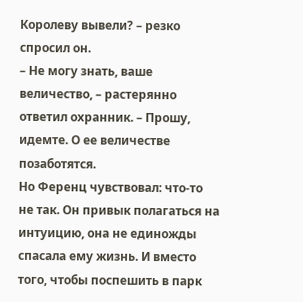Королеву вывели? – резко спросил он.
– Не могу знать, ваше величество, – растерянно ответил охранник. – Прошу, идемте. О ее величестве позаботятся.
Но Ференц чувствовал: что-то не так. Он привык полагаться на интуицию, она не единожды спасала ему жизнь. И вместо того, чтобы поспешить в парк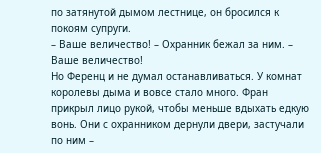по затянутой дымом лестнице, он бросился к покоям супруги.
– Ваше величество! – Охранник бежал за ним. – Ваше величество!
Но Ференц и не думал останавливаться. У комнат королевы дыма и вовсе стало много. Фран прикрыл лицо рукой, чтобы меньше вдыхать едкую вонь. Они с охранником дернули двери, застучали по ним –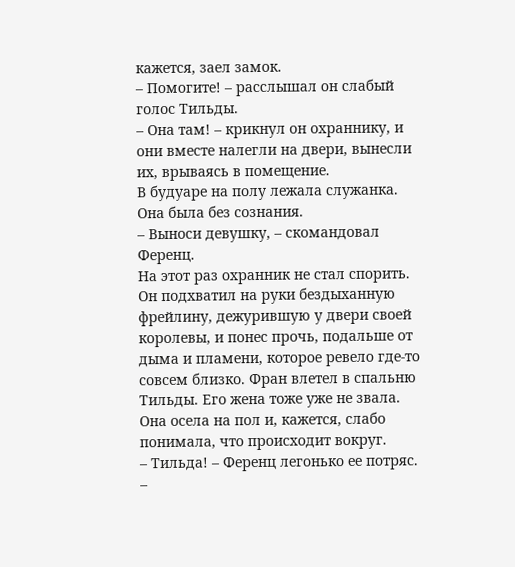кажется, заел замок.
– Помогите! – расслышал он слабый голос Тильды.
– Она там! – крикнул он охраннику, и они вместе налегли на двери, вынесли их, врываясь в помещение.
В будуаре на полу лежала служанка. Она была без сознания.
– Выноси девушку, – скомандовал Ференц.
На этот раз охранник не стал спорить. Он подхватил на руки бездыханную фрейлину, дежурившую у двери своей королевы, и понес прочь, подальше от дыма и пламени, которое ревело где-то совсем близко. Фран влетел в спальню Тильды. Его жена тоже уже не звала. Она осела на пол и, кажется, слабо понимала, что происходит вокруг.
– Тильда! – Ференц легонько ее потряс. –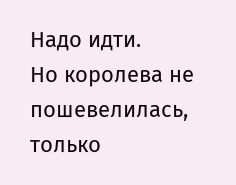Надо идти.
Но королева не пошевелилась, только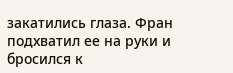закатились глаза. Фран подхватил ее на руки и бросился к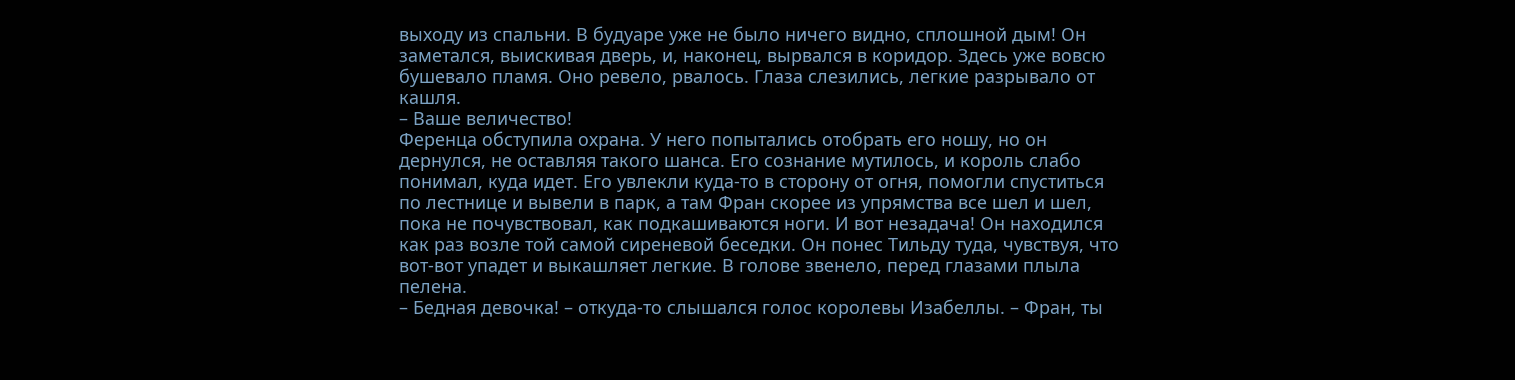выходу из спальни. В будуаре уже не было ничего видно, сплошной дым! Он заметался, выискивая дверь, и, наконец, вырвался в коридор. Здесь уже вовсю бушевало пламя. Оно ревело, рвалось. Глаза слезились, легкие разрывало от кашля.
– Ваше величество!
Ференца обступила охрана. У него попытались отобрать его ношу, но он дернулся, не оставляя такого шанса. Его сознание мутилось, и король слабо понимал, куда идет. Его увлекли куда-то в сторону от огня, помогли спуститься по лестнице и вывели в парк, а там Фран скорее из упрямства все шел и шел, пока не почувствовал, как подкашиваются ноги. И вот незадача! Он находился как раз возле той самой сиреневой беседки. Он понес Тильду туда, чувствуя, что вот-вот упадет и выкашляет легкие. В голове звенело, перед глазами плыла пелена.
– Бедная девочка! – откуда-то слышался голос королевы Изабеллы. – Фран, ты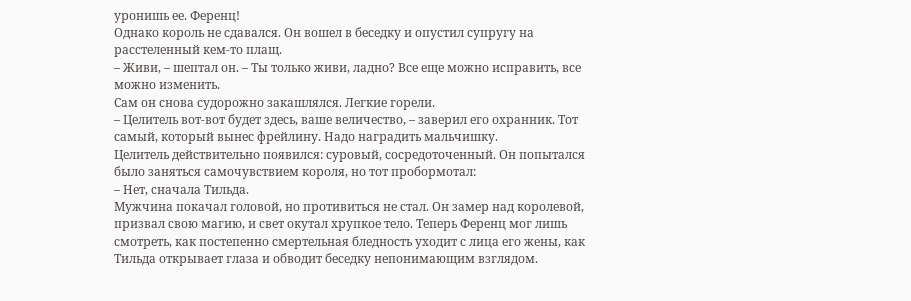уронишь ее. Ференц!
Однако король не сдавался. Он вошел в беседку и опустил супругу на расстеленный кем-то плащ.
– Живи, – шептал он. – Ты только живи, ладно? Все еще можно исправить, все можно изменить.
Сам он снова судорожно закашлялся. Легкие горели.
– Целитель вот-вот будет здесь, ваше величество, – заверил его охранник. Тот самый, который вынес фрейлину. Надо наградить мальчишку.
Целитель действительно появился: суровый, сосредоточенный. Он попытался было заняться самочувствием короля, но тот пробормотал:
– Нет, сначала Тильда.
Мужчина покачал головой, но противиться не стал. Он замер над королевой, призвал свою магию, и свет окутал хрупкое тело. Теперь Ференц мог лишь смотреть, как постепенно смертельная бледность уходит с лица его жены, как Тильда открывает глаза и обводит беседку непонимающим взглядом.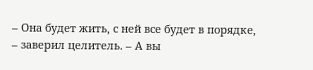– Она будет жить, с ней все будет в порядке, – заверил целитель. – А вы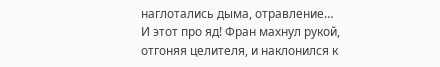наглотались дыма, отравление…
И этот про яд! Фран махнул рукой, отгоняя целителя, и наклонился к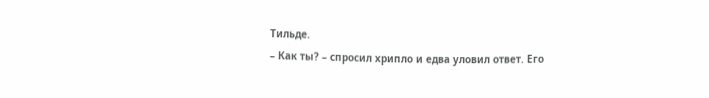Тильде.
– Как ты? – спросил хрипло и едва уловил ответ. Его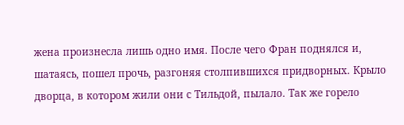жена произнесла лишь одно имя. После чего Фран поднялся и, шатаясь, пошел прочь, разгоняя столпившихся придворных. Крыло дворца, в котором жили они с Тильдой, пылало. Так же горело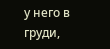у него в груди,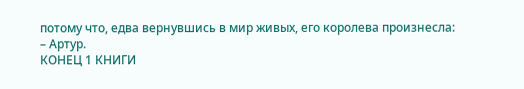потому что, едва вернувшись в мир живых, его королева произнесла:
– Артур.
КОНЕЦ 1 КНИГИ